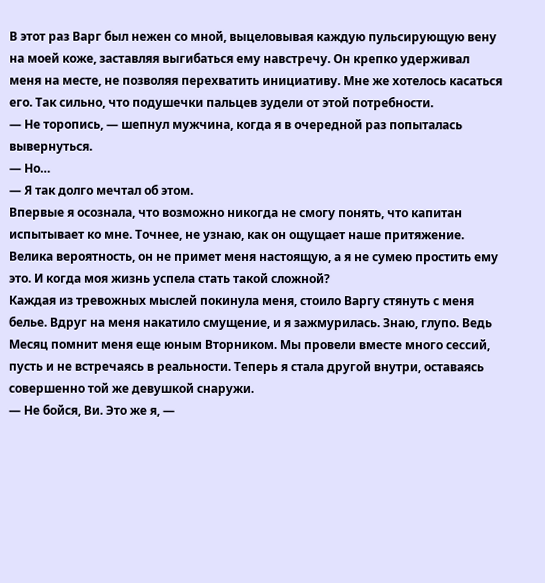В этот раз Варг был нежен со мной, выцеловывая каждую пульсирующую вену на моей коже, заставляя выгибаться ему навстречу. Он крепко удерживал меня на месте, не позволяя перехватить инициативу. Мне же хотелось касаться его. Так сильно, что подушечки пальцев зудели от этой потребности.
— Не торопись, — шепнул мужчина, когда я в очередной раз попыталась вывернуться.
— Но…
— Я так долго мечтал об этом.
Впервые я осознала, что возможно никогда не смогу понять, что капитан испытывает ко мне. Точнее, не узнаю, как он ощущает наше притяжение. Велика вероятность, он не примет меня настоящую, а я не сумею простить ему это. И когда моя жизнь успела стать такой сложной?
Каждая из тревожных мыслей покинула меня, стоило Варгу стянуть с меня белье. Вдруг на меня накатило смущение, и я зажмурилась. Знаю, глупо. Ведь Месяц помнит меня еще юным Вторником. Мы провели вместе много сессий, пусть и не встречаясь в реальности. Теперь я стала другой внутри, оставаясь совершенно той же девушкой снаружи.
— Не бойся, Ви. Это же я, —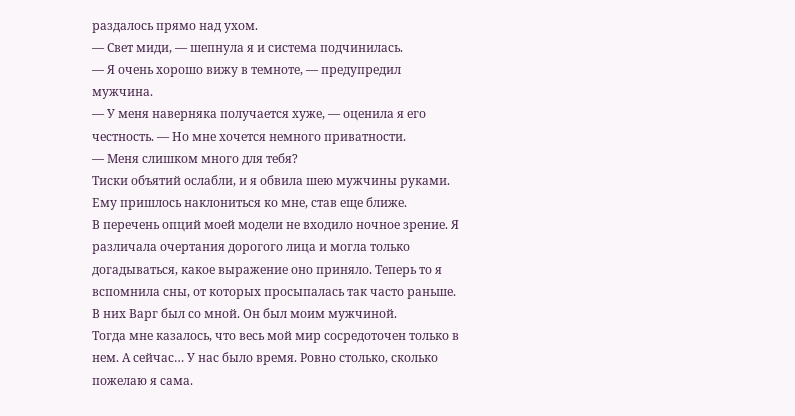раздалось прямо над ухом.
— Свет миди, — шепнула я и система подчинилась.
— Я очень хорошо вижу в темноте, — предупредил мужчина.
— У меня наверняка получается хуже, — оценила я его честность. — Но мне хочется немного приватности.
— Меня слишком много для тебя?
Тиски объятий ослабли, и я обвила шею мужчины руками. Ему пришлось наклониться ко мне, став еще ближе.
В перечень опций моей модели не входило ночное зрение. Я различала очертания дорогого лица и могла только догадываться, какое выражение оно приняло. Теперь то я вспомнила сны, от которых просыпалась так часто раньше. В них Варг был со мной. Он был моим мужчиной.
Тогда мне казалось, что весь мой мир сосредоточен только в нем. А сейчас… У нас было время. Ровно столько, сколько пожелаю я сама.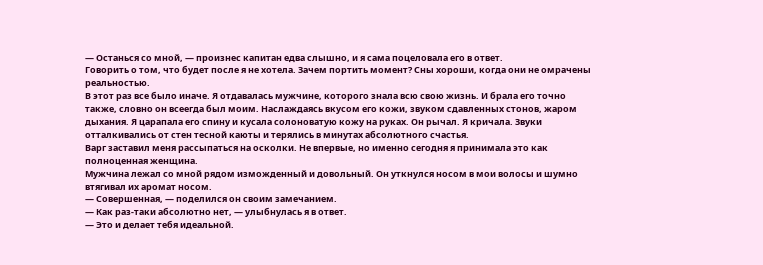— Останься со мной, — произнес капитан едва слышно, и я сама поцеловала его в ответ.
Говорить о том, что будет после я не хотела. Зачем портить момент? Сны хороши, когда они не омрачены реальностью.
В этот раз все было иначе. Я отдавалась мужчине, которого знала всю свою жизнь. И брала его точно также, словно он всеегда был моим. Наслаждаясь вкусом его кожи, звуком сдавленных стонов, жаром дыхания. Я царапала его спину и кусала солоноватую кожу на руках. Он рычал. Я кричала. Звуки отталкивались от стен тесной каюты и терялись в минутах абсолютного счастья.
Варг заставил меня рассыпаться на осколки. Не впервые, но именно сегодня я принимала это как полноценная женщина.
Мужчина лежал со мной рядом изможденный и довольный. Он уткнулся носом в мои волосы и шумно втягивал их аромат носом.
— Совершенная, — поделился он своим замечанием.
— Как раз-таки абсолютно нет, — улыбнулась я в ответ.
— Это и делает тебя идеальной.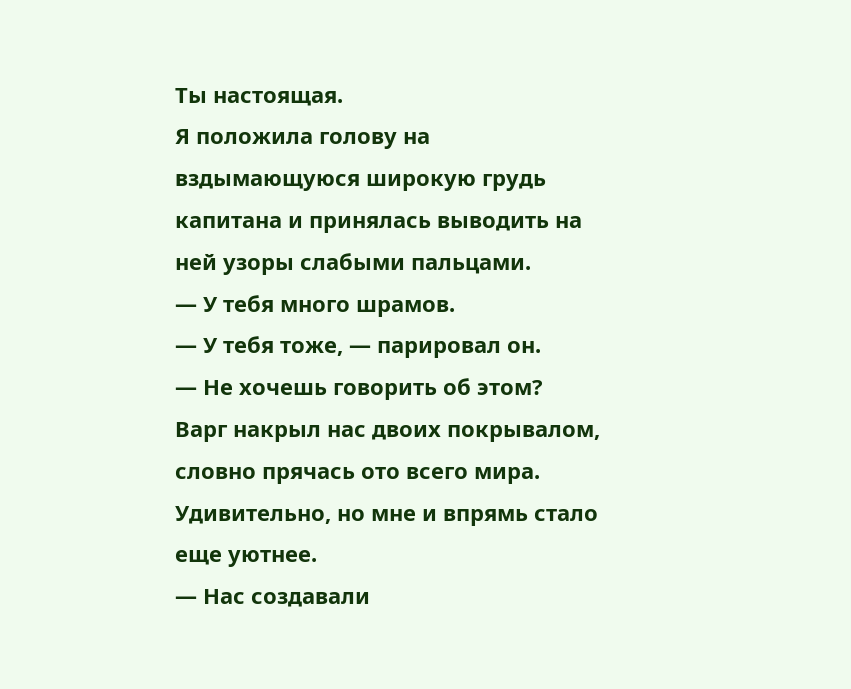Ты настоящая.
Я положила голову на вздымающуюся широкую грудь капитана и принялась выводить на ней узоры слабыми пальцами.
— У тебя много шрамов.
— У тебя тоже, — парировал он.
— Не хочешь говорить об этом?
Варг накрыл нас двоих покрывалом, словно прячась ото всего мира. Удивительно, но мне и впрямь стало еще уютнее.
— Нас создавали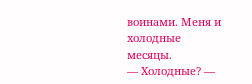воинами. Меня и холодные месяцы.
— Холодные? —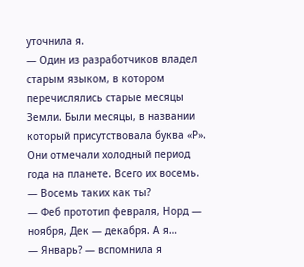уточнила я.
— Один из разработчиков владел старым языком, в котором перечислялись старые месяцы Земли. Были месяцы, в названии который присутствовала буква «Р». Они отмечали холодный период года на планете. Всего их восемь.
— Восемь таких как ты?
— Феб прототип февраля, Норд — ноября, Дек — декабря. А я…
— Январь? — вспомнила я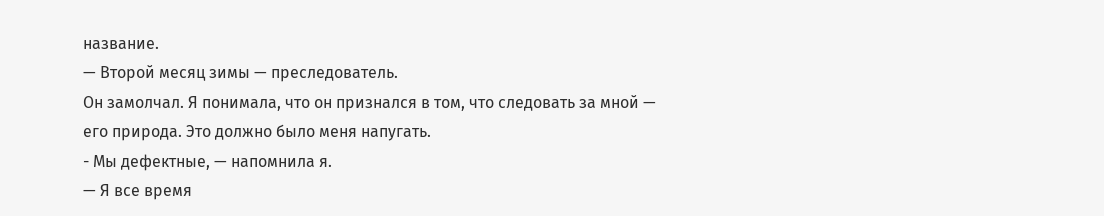название.
— Второй месяц зимы — преследователь.
Он замолчал. Я понимала, что он признался в том, что следовать за мной — его природа. Это должно было меня напугать.
- Мы дефектные, — напомнила я.
— Я все время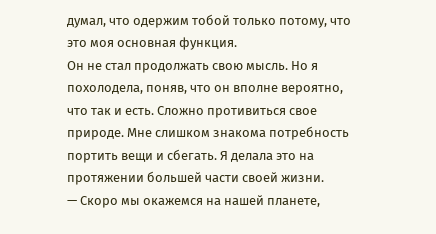думал, что одержим тобой только потому, что это моя основная функция.
Он не стал продолжать свою мысль. Но я похолодела, поняв, что он вполне вероятно, что так и есть. Сложно противиться свое природе. Мне слишком знакома потребность портить вещи и сбегать. Я делала это на протяжении большей части своей жизни.
— Скоро мы окажемся на нашей планете,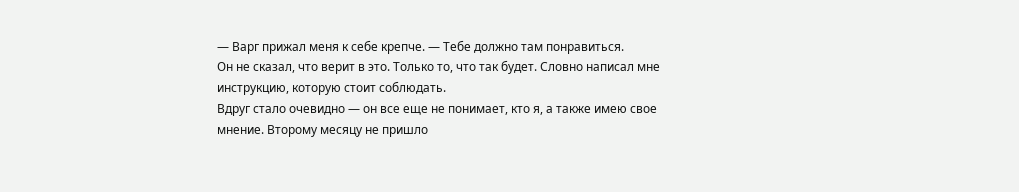— Варг прижал меня к себе крепче. — Тебе должно там понравиться.
Он не сказал, что верит в это. Только то, что так будет. Словно написал мне инструкцию, которую стоит соблюдать.
Вдруг стало очевидно — он все еще не понимает, кто я, а также имею свое мнение. Второму месяцу не пришло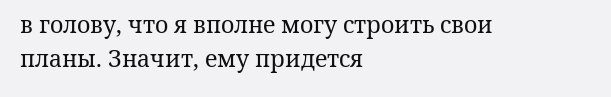в голову, что я вполне могу строить свои планы. Значит, ему придется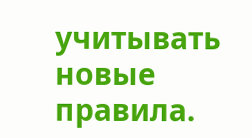учитывать новые правила.